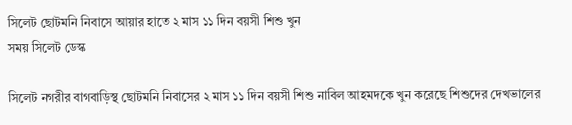সিলেট ছোটমনি নিবাসে আয়ার হাতে ২ মাস ১১ দিন বয়সী শিশু খুন
সময় সিলেট ডেস্ক

সিলেট নগরীর বাগবাড়িস্থ ছোটমনি নিবাসের ২ মাস ১১ দিন বয়সী শিশু নাবিল আহমদকে খুন করেছে শিশুদের দেখভালের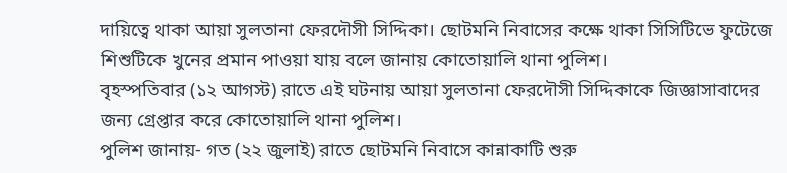দায়িত্বে থাকা আয়া সুলতানা ফেরদৌসী সিদ্দিকা। ছোটমনি নিবাসের কক্ষে থাকা সিসিটিভে ফুটেজে শিশুটিকে খুনের প্রমান পাওয়া যায় বলে জানায় কোতোয়ালি থানা পুলিশ।
বৃহস্পতিবার (১২ আগস্ট) রাতে এই ঘটনায় আয়া সুলতানা ফেরদৌসী সিদ্দিকাকে জিজ্ঞাসাবাদের জন্য গ্রেপ্তার করে কোতোয়ালি থানা পুলিশ।
পুলিশ জানায়- গত (২২ জুলাই) রাতে ছোটমনি নিবাসে কান্নাকাটি শুরু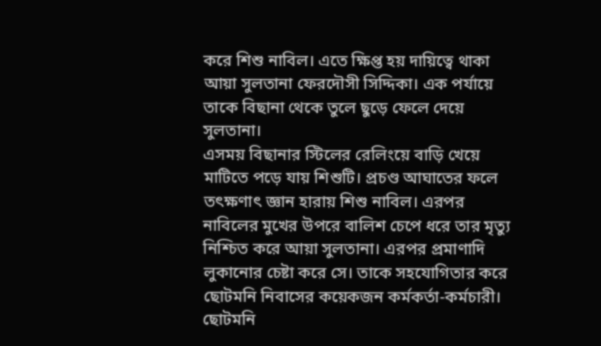করে শিশু নাবিল। এতে ক্ষিপ্ত হয় দায়িত্বে থাকা আয়া সুলতানা ফেরদৌসী সিদ্দিকা। এক পর্যায়ে তাকে বিছানা থেকে তুলে ছুড়ে ফেলে দেয়ে সুলতানা।
এসময় বিছানার স্টিলের রেলিংয়ে বাড়ি খেয়ে মাটিতে পড়ে যায় শিশুটি। প্রচণ্ড আঘাতের ফলে তৎক্ষণাৎ জ্ঞান হারায় শিশু নাবিল। এরপর নাবিলের মুখের উপরে বালিশ চেপে ধরে তার মৃত্যু নিশ্চিত করে আয়া সুলতানা। এরপর প্রমাণাদি লুকানোর চেষ্টা করে সে। তাকে সহযোগিতার করে ছোটমনি নিবাসের কয়েকজন কর্মকর্তা-কর্মচারী।
ছোটমনি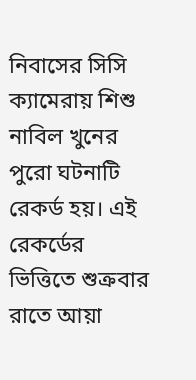নিবাসের সিসি ক্যামেরায় শিশু নাবিল খুনের পুরো ঘটনাটি রেকর্ড হয়। এই রেকর্ডের ভিত্তিতে শুক্রবার রাতে আয়া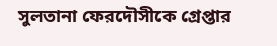সুলতানা ফেরদৌসীকে গ্রেপ্তার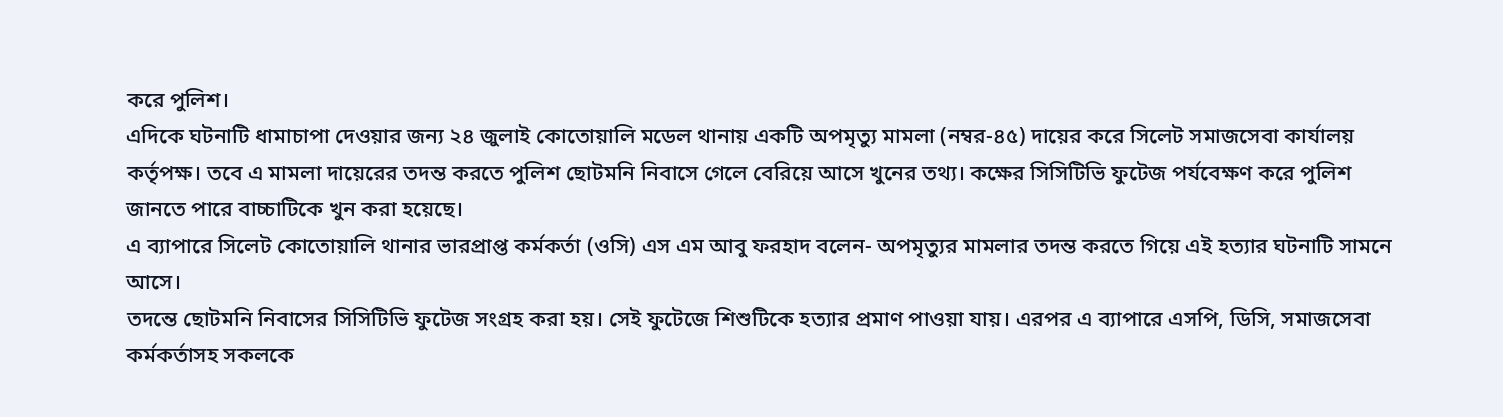করে পুলিশ।
এদিকে ঘটনাটি ধামাচাপা দেওয়ার জন্য ২৪ জুলাই কোতোয়ালি মডেল থানায় একটি অপমৃত্যু মামলা (নম্বর-৪৫) দায়ের করে সিলেট সমাজসেবা কার্যালয় কর্তৃপক্ষ। তবে এ মামলা দায়েরের তদন্ত করতে পুলিশ ছোটমনি নিবাসে গেলে বেরিয়ে আসে খুনের তথ্য। কক্ষের সিসিটিভি ফুটেজ পর্যবেক্ষণ করে পুলিশ জানতে পারে বাচ্চাটিকে খুন করা হয়েছে।
এ ব্যাপারে সিলেট কোতোয়ালি থানার ভারপ্রাপ্ত কর্মকর্তা (ওসি) এস এম আবু ফরহাদ বলেন- অপমৃত্যুর মামলার তদন্ত করতে গিয়ে এই হত্যার ঘটনাটি সামনে আসে।
তদন্তে ছোটমনি নিবাসের সিসিটিভি ফুটেজ সংগ্রহ করা হয়। সেই ফুটেজে শিশুটিকে হত্যার প্রমাণ পাওয়া যায়। এরপর এ ব্যাপারে এসপি, ডিসি, সমাজসেবা কর্মকর্তাসহ সকলকে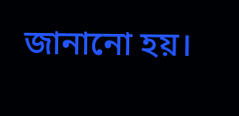জানানো হয়।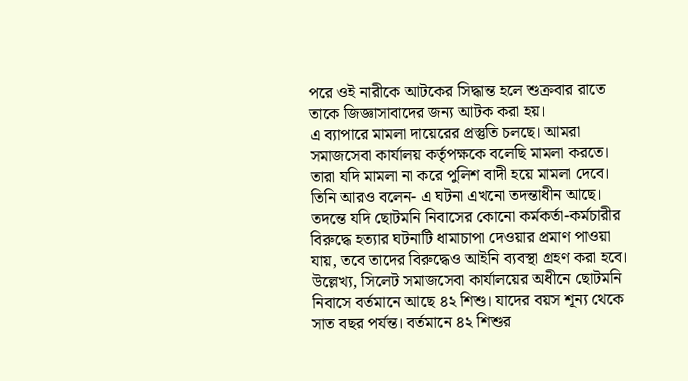পরে ওই নারীকে আটকের সিদ্ধান্ত হলে শুক্রবার রাতে তাকে জিজ্ঞাসাবাদের জন্য আটক করা হয়।
এ ব্যাপারে মামলা দায়েরের প্রস্তুতি চলছে। আমরা সমাজসেবা কার্যালয় কর্তৃপক্ষকে বলেছি মামলা করতে। তারা যদি মামলা না করে পুলিশ বাদী হয়ে মামলা দেবে।
তিনি আরও বলেন- এ ঘটনা এখনো তদন্তাধীন আছে। তদন্তে যদি ছোটমনি নিবাসের কোনো কর্মকর্তা-কর্মচারীর বিরুদ্ধে হত্যার ঘটনাটি ধামাচাপা দেওয়ার প্রমাণ পাওয়া যায়, তবে তাদের বিরুদ্ধেও আইনি ব্যবস্থা গ্রহণ করা হবে।
উল্লেখ্য, সিলেট সমাজসেবা কার্যালয়ের অধীনে ছোটমনি নিবাসে বর্তমানে আছে ৪২ শিশু। যাদের বয়স শূন্য থেকে সাত বছর পর্যন্ত। বর্তমানে ৪২ শিশুর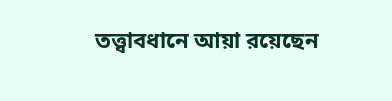তত্ত্বাবধানে আয়া রয়েছেন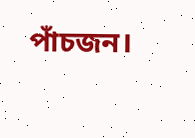পাঁচজন।